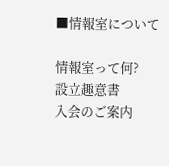■情報室について

情報室って何?
設立趣意書
入会のご案内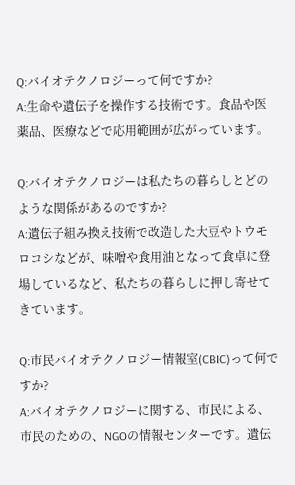Q:バイオテクノロジーって何ですか?
A:生命や遺伝子を操作する技術です。食品や医薬品、医療などで応用範囲が広がっています。

Q:バイオテクノロジーは私たちの暮らしとどのような関係があるのですか?
A:遺伝子組み換え技術で改造した大豆やトウモロコシなどが、味噌や食用油となって食卓に登場しているなど、私たちの暮らしに押し寄せてきています。

Q:市民バイオテクノロジー情報室(CBIC)って何ですか?
A:バイオテクノロジーに関する、市民による、市民のための、NGOの情報センターです。遺伝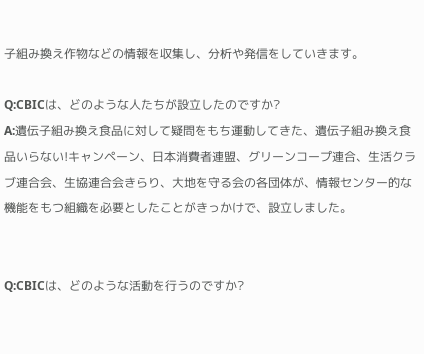子組み換え作物などの情報を収集し、分析や発信をしていきます。

Q:CBICは、どのような人たちが設立したのですか?
A:遺伝子組み換え食品に対して疑問をもち運動してきた、遺伝子組み換え食品いらない!キャンペーン、日本消費者連盟、グリーンコープ連合、生活クラブ連合会、生協連合会きらり、大地を守る会の各団体が、情報センター的な機能をもつ組織を必要としたことがきっかけで、設立しました。


Q:CBICは、どのような活動を行うのですか?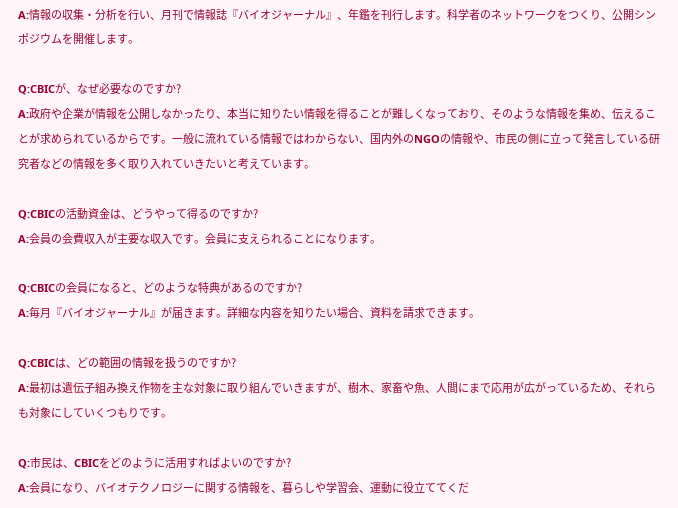A:情報の収集・分析を行い、月刊で情報誌『バイオジャーナル』、年鑑を刊行します。科学者のネットワークをつくり、公開シンポジウムを開催します。

Q:CBICが、なぜ必要なのですか?
A:政府や企業が情報を公開しなかったり、本当に知りたい情報を得ることが難しくなっており、そのような情報を集め、伝えることが求められているからです。一般に流れている情報ではわからない、国内外のNGOの情報や、市民の側に立って発言している研究者などの情報を多く取り入れていきたいと考えています。

Q:CBICの活動資金は、どうやって得るのですか?
A:会員の会費収入が主要な収入です。会員に支えられることになります。

Q:CBICの会員になると、どのような特典があるのですか?
A:毎月『バイオジャーナル』が届きます。詳細な内容を知りたい場合、資料を請求できます。

Q:CBICは、どの範囲の情報を扱うのですか?
A:最初は遺伝子組み換え作物を主な対象に取り組んでいきますが、樹木、家畜や魚、人間にまで応用が広がっているため、それらも対象にしていくつもりです。

Q:市民は、CBICをどのように活用すればよいのですか?
A:会員になり、バイオテクノロジーに関する情報を、暮らしや学習会、運動に役立ててくだ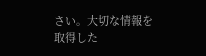さい。大切な情報を取得した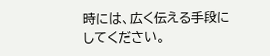時には、広く伝える手段にしてください。